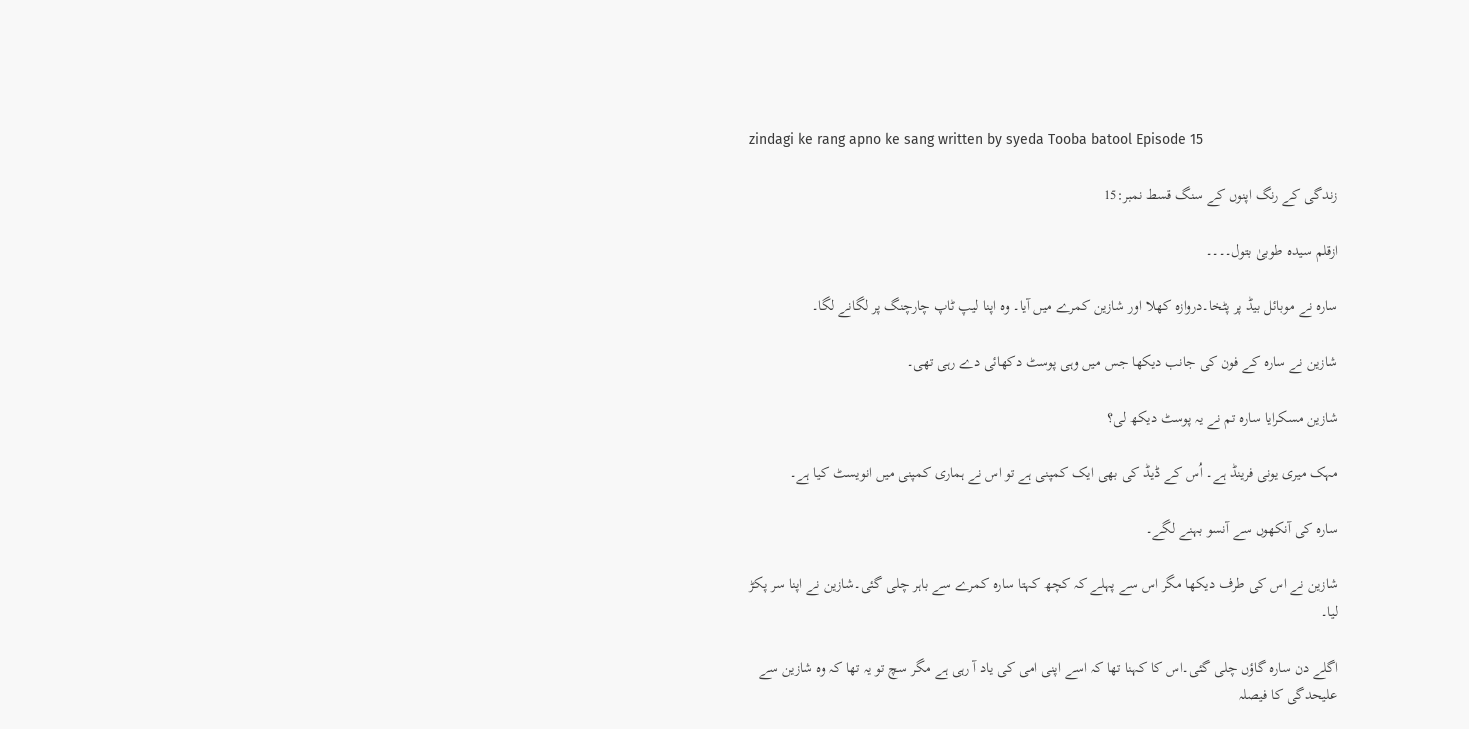zindagi ke rang apno ke sang written by syeda Tooba batool Episode 15

زندگی کے رنگ اپنوں کے سنگ قسط نمبر:15

ازقلم سیدہ طوبیٰ بتول۔۔۔۔

سارہ نے موبائل بیڈ پر پٹخا۔دروازہ کھلا اور شازین کمرے میں آیا۔ وہ اپنا لیپ ٹاپ چارچنگ پر لگانے لگا۔

شازین نے سارہ کے فون کی جانب دیکھا جس میں وہی پوسٹ دکھائی دے رہی تھی۔

شازین مسکرایا سارہ تم نے یہ پوسٹ دیکھ لی؟

مہک میری یونی فرینڈ ہے۔ اُس کے ڈیڈ کی بھی ایک کمپنی ہے تو اس نے ہماری کمپنی میں انویسٹ کیا ہے۔

سارہ کی آنکھوں سے آنسو بہنے لگے۔

شازین نے اس کی طرف دیکھا مگر اس سے پہلے کہ کچھ کہتا سارہ کمرے سے باہر چلی گئی۔شازین نے اپنا سر پکڑ لیا۔

اگلے دن سارہ گاؤں چلی گئی۔اس کا کہنا تھا کہ اسے اپنی امی کی یاد آ رہی ہے مگر سچ تو یہ تھا کہ وہ شازین سے علیحدگی کا فیصلہ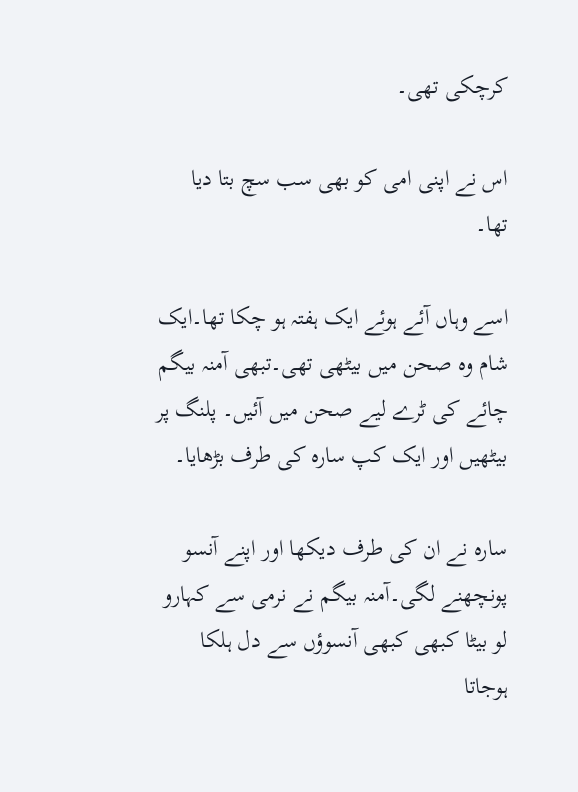کرچکی تھی۔

اس نے اپنی امی کو بھی سب سچ بتا دیا تھا۔

اسے وہاں آئے ہوئے ایک ہفتہ ہو چکا تھا۔ایک شام وہ صحن میں بیٹھی تھی۔تبھی آمنہ بیگم چائے کی ٹرے لیے صحن میں آئیں۔ پلنگ پر بیٹھیں اور ایک کپ سارہ کی طرف بڑھایا۔

سارہ نے ان کی طرف دیکھا اور اپنے آنسو پونچھنے لگی۔آمنہ بیگم نے نرمی سے کہارو لو بیٹا کبھی کبھی آنسوؤں سے دل ہلکا ہوجاتا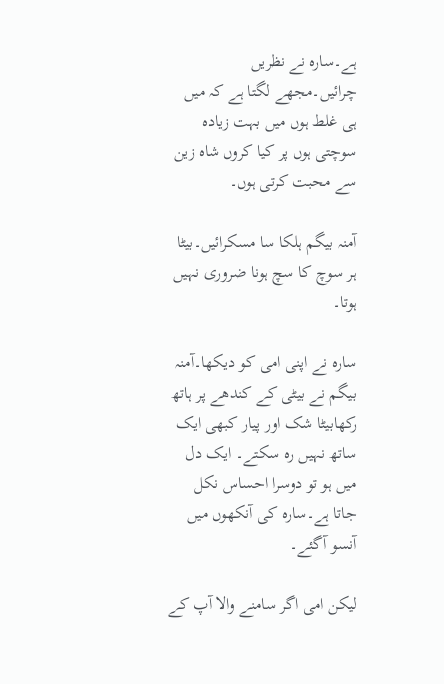ہے۔سارہ نے نظریں چرائیں۔مجھے لگتا ہے کہ میں ہی غلط ہوں میں بہت زیادہ سوچتی ہوں پر کیا کروں شاہ زین سے محبت کرتی ہوں۔

آمنہ بیگم ہلکا سا مسکرائیں۔بیٹا ہر سوچ کا سچ ہونا ضروری نہیں ہوتا۔

سارہ نے اپنی امی کو دیکھا۔آمنہ بیگم نے بیٹی کے کندھے پر ہاتھ رکھابیٹا شک اور پیار کبھی ایک ساتھ نہیں رہ سکتے۔ ایک دل میں ہو تو دوسرا احساس نکل جاتا ہے۔سارہ کی آنکھوں میں آنسو آگئے۔

لیکن امی اگر سامنے والا آپ کے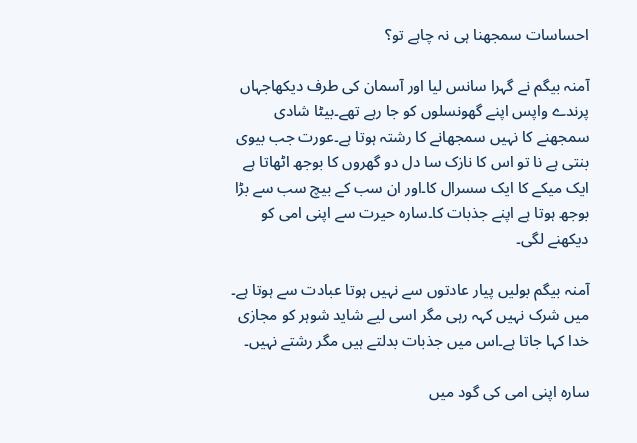احساسات سمجھنا ہی نہ چاہے تو؟

آمنہ بیگم نے گہرا سانس لیا اور آسمان کی طرف دیکھاجہاں پرندے واپس اپنے گھونسلوں کو جا رہے تھے۔بیٹا شادی سمجھنے کا نہیں سمجھانے کا رشتہ ہوتا ہے۔عورت جب بیوی بنتی ہے نا تو اس کا نازک سا دل دو گھروں کا بوجھ اٹھاتا ہے ایک میکے کا ایک سسرال کا۔اور ان سب کے بیچ سب سے بڑا بوجھ ہوتا ہے اپنے جذبات کا۔سارہ حیرت سے اپنی امی کو دیکھنے لگی۔

آمنہ بیگم بولیں پیار عادتوں سے نہیں ہوتا عبادت سے ہوتا ہے۔ میں شرک نہیں کہہ رہی مگر اسی لیے شاید شوہر کو مجازی خدا کہا جاتا ہے۔اس میں جذبات بدلتے ہیں مگر رشتے نہیں۔

سارہ اپنی امی کی گود میں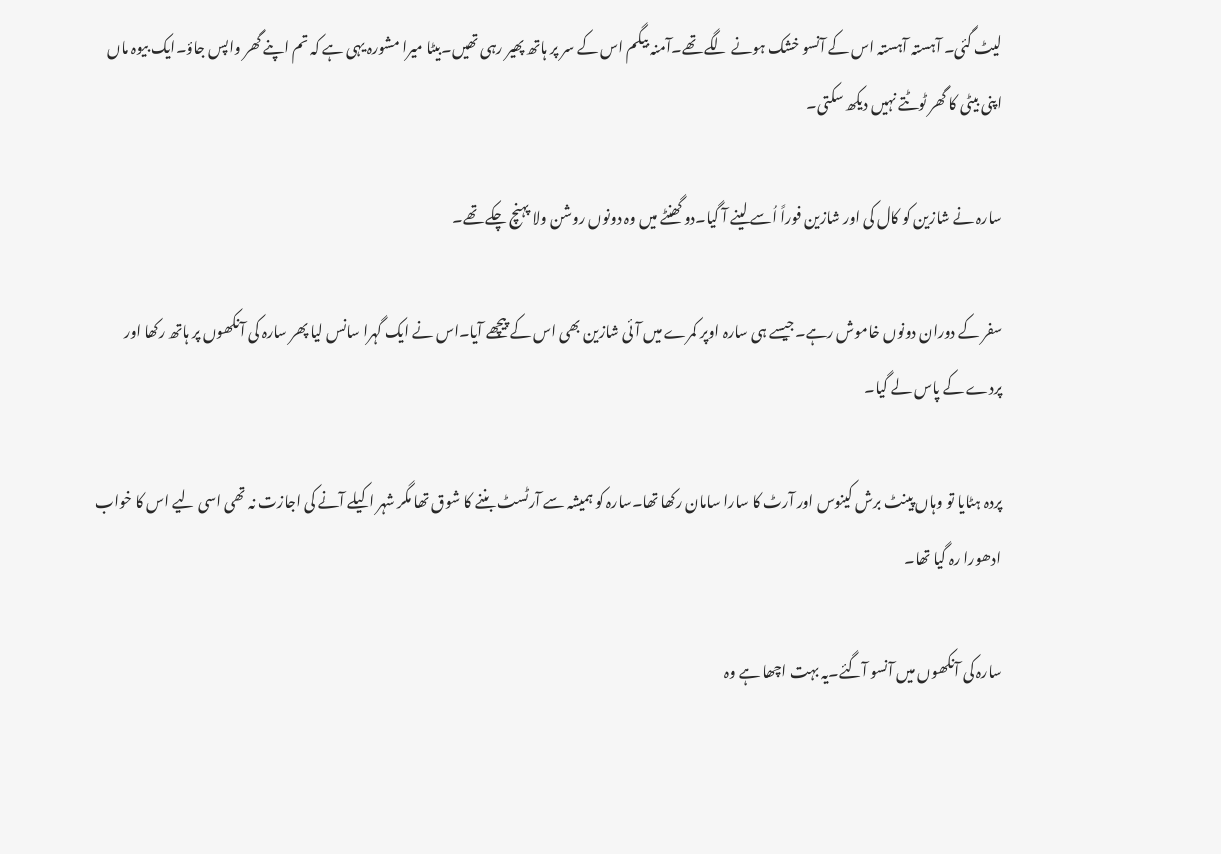لیٹ گئی۔ آہستہ آہستہ اس کے آنسو خشک ہونے لگے تھے۔آمنہ بیگم اس کے سر پر ہاتھ پھیر رہی تھیں۔بیٹا میرا مشورہ یہی ہے کہ تم اپنے گھر واپس جاؤ۔ایک بیوہ ماں اپنی بیٹی کا گھر ٹوٹتے نہیں دیکھ سکتی۔

سارہ نے شازین کو کال کی اور شازین فوراً اُسے لینے آ گیا۔دو گھنٹے میں وہ دونوں روشن ولا پہنچ چکے تھے۔

سفر کے دوران دونوں خاموش رہے۔جیسے ہی سارہ اوپر کمرے میں آئی شازین بھی اس کے پیچھے آیا۔اس نے ایک گہرا سانس لیا پھر سارہ کی آنکھوں پر ہاتھ رکھا اور پردے کے پاس لے گیا۔

پردہ ہٹایا تو وہاں پینٹ برش کینوس اور آرٹ کا سارا سامان رکھا تھا۔سارہ کو ہمیشہ سے آرٹسٹ بننے کا شوق تھا مگر شہر اکیلے آنے کی اجازت نہ تھی اسی لیے اس کا خواب ادھورا رہ گیا تھا۔

سارہ کی آنکھوں میں آنسو آگئے۔یہ بہت اچھا ہے وہ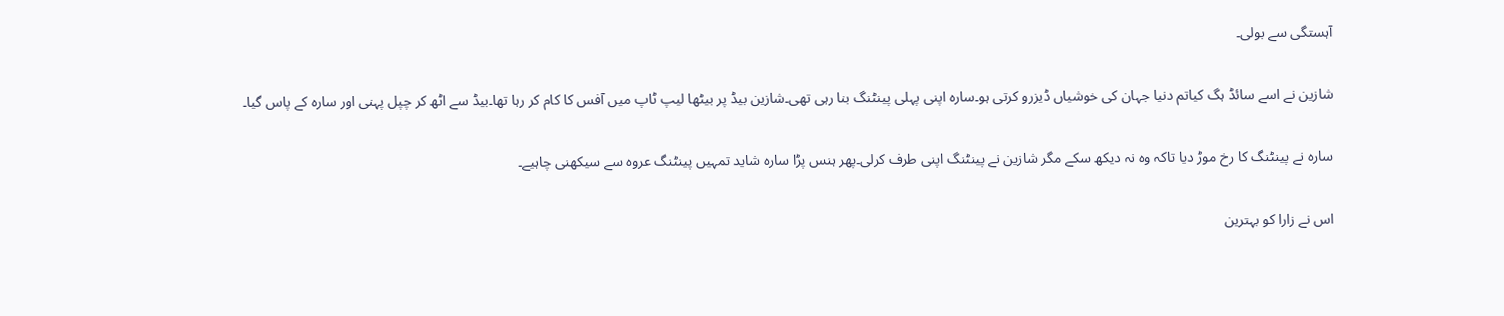آہستگی سے بولی۔

شازین نے اسے سائڈ ہگ کیاتم دنیا جہان کی خوشیاں ڈیزرو کرتی ہو۔سارہ اپنی پہلی پینٹنگ بنا رہی تھی۔شازین بیڈ پر بیٹھا لیپ ٹاپ میں آفس کا کام کر رہا تھا۔بیڈ سے اٹھ کر چپل پہنی اور سارہ کے پاس گیا۔

سارہ نے پینٹنگ کا رخ موڑ دیا تاکہ وہ نہ دیکھ سکے مگر شازین نے پینٹنگ اپنی طرف کرلی۔پھر ہنس پڑا سارہ شاید تمہیں پینٹنگ عروہ سے سیکھنی چاہیے۔

اس نے زارا کو بہترین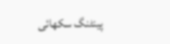پینٹنگ سکھائی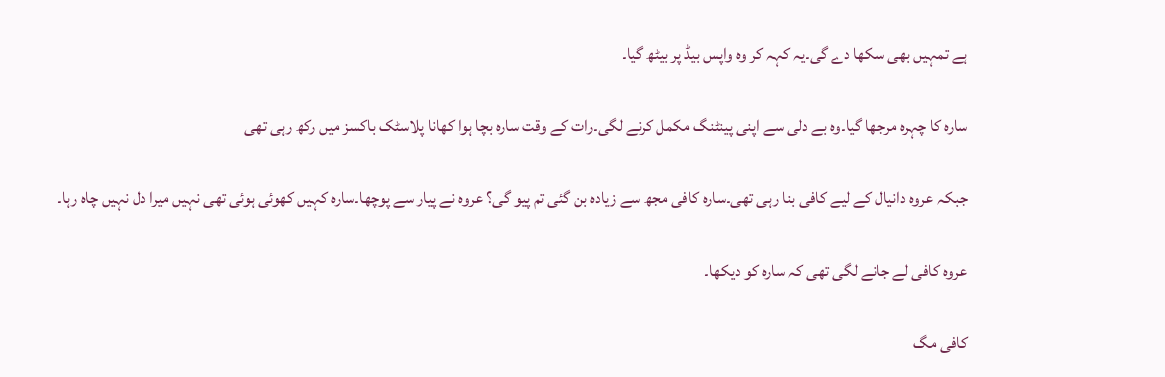ہے تمہیں بھی سکھا دے گی۔یہ کہہ کر وہ واپس بیڈ پر بیٹھ گیا۔

سارہ کا چہرہ مرجھا گیا۔وہ بے دلی سے اپنی پینٹنگ مکمل کرنے لگی۔رات کے وقت سارہ بچا ہوا کھانا پلاسٹک باکسز میں رکھ رہی تھی

جبکہ عروہ دانیال کے لیے کافی بنا رہی تھی۔سارہ کافی مجھ سے زیادہ بن گئی تم پیو گی؟ عروہ نے پیار سے پوچھا۔سارہ کہیں کھوئی ہوئی تھی نہیں میرا دل نہیں چاہ رہا۔

عروہ کافی لے جانے لگی تھی کہ سارہ کو دیکھا۔

کافی مگ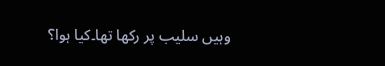وہیں سلیب پر رکھا تھا۔کیا ہوا؟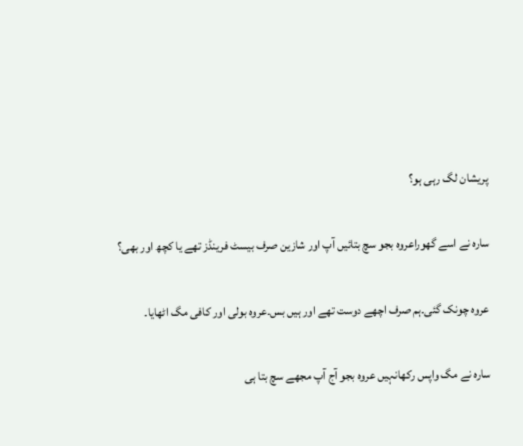پریشان لگ رہی ہو؟

سارہ نے اسے گھوراعروہ بجو سچ بتائیں آپ اور شازین صرف بیسٹ فرینڈز تھے یا کچھ اور بھی؟

عروہ چونک گئی۔ہم صرف اچھے دوست تھے اور ہیں بس۔عروہ بولی اور کافی مگ اٹھایا۔

سارہ نے مگ واپس رکھانہیں عروہ بجو آج آپ مجھے سچ بتا ہی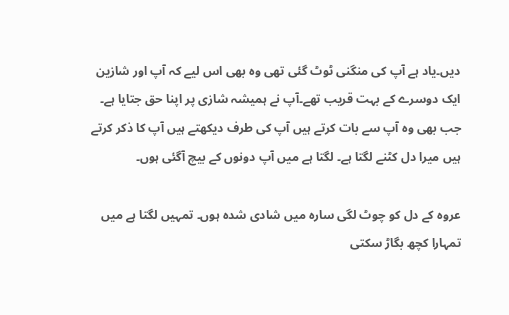دیں۔یاد ہے آپ کی منگنی ٹوٹ گئی تھی وہ بھی اس لیے کہ آپ اور شازین ایک دوسرے کے بہت قریب تھے۔آپ نے ہمیشہ شازی پر اپنا حق جتایا ہے۔ جب بھی وہ آپ سے بات کرتے ہیں آپ کی طرف دیکھتے ہیں آپ کا ذکر کرتے ہیں میرا دل کٹنے لگتا ہے۔ لگتا ہے میں آپ دونوں کے بیچ آگئی ہوں۔

عروہ کے دل کو چوٹ لگی سارہ میں شادی شدہ ہوں۔ تمہیں لگتا ہے میں تمہارا کچھ بگاڑ سکتی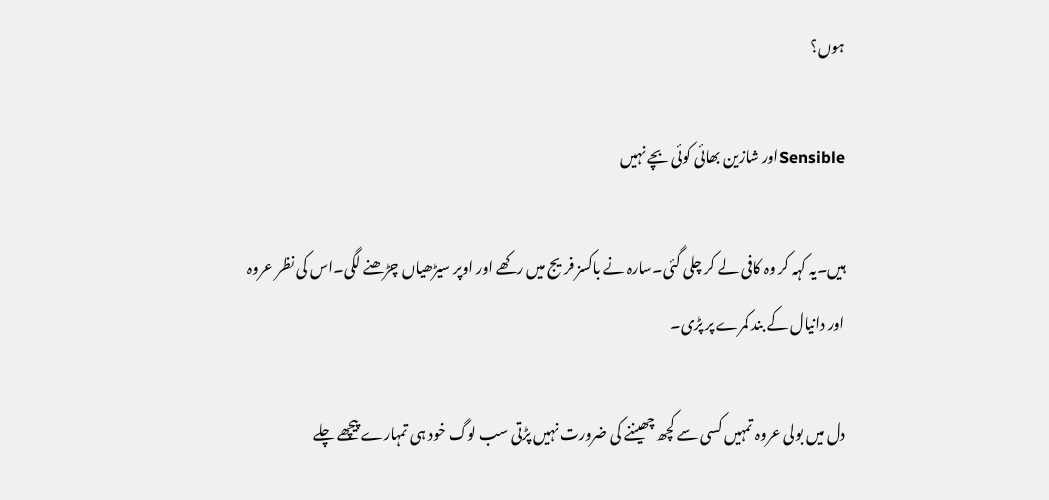ہوں؟

Sensibleاور شازین بھائی کوئی بچے نہیں

ہیں۔یہ کہہ کر وہ کافی لے کر چلی گئی۔سارہ نے باکسز فریج میں رکھے اور اوپر سیڑھیاں چڑھنے لگی۔اس کی نظر عروہ اور دانیال کے بند کمرے پر پڑی۔

دل میں بولی عروہ تمہیں کسی سے کچھ چھیننے کی ضرورت نہیں پڑتی سب لوگ خود ہی تمہارے پیچھے چلے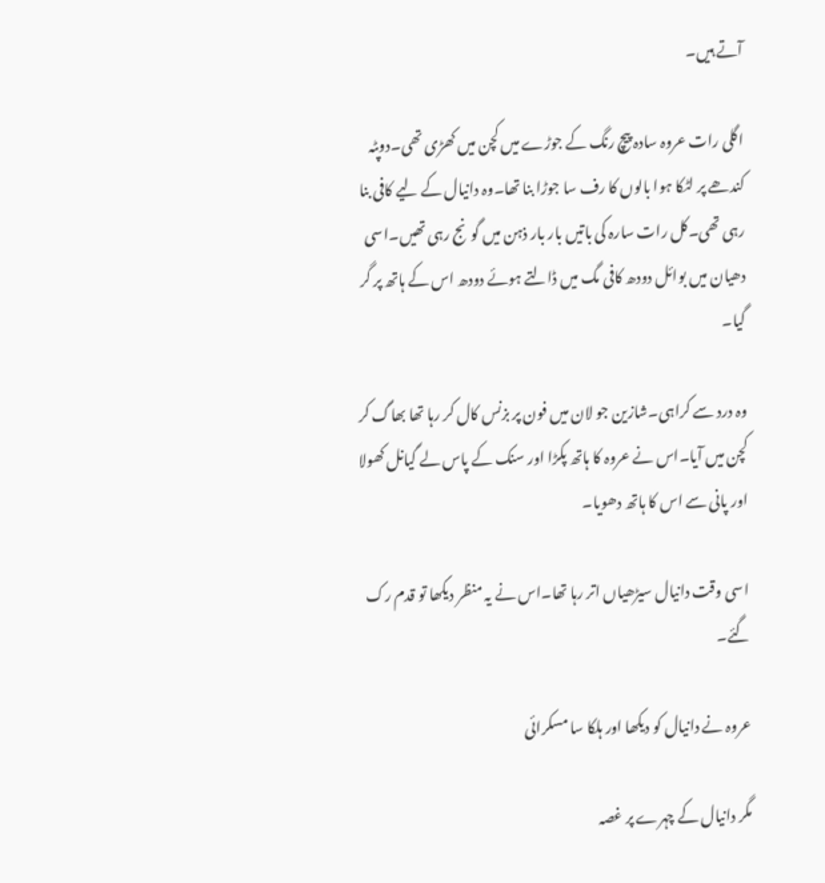آتے ہیں۔

اگلی رات عروہ سادہ پیچ رنگ کے جوڑے میں کچن میں کھڑی تھی۔دوپٹہ کندھے پر لٹکا ہوا بالوں کا رف سا جوڑا بنا تھا۔وہ دانیال کے لیے کافی بنا رہی تھی۔کل رات سارہ کی باتیں بار بار ذہن میں گونج رہی تھیں۔اسی دھیان میں بوائل دودھ کافی مگ میں ڈالتے ہوئے دودھ اس کے ہاتھ پر گر گیا۔

وہ درد سے کراہی۔شازین جو لان میں فون پر بزنس کال کر رہا تھا بھاگ کر کچن میں آیا۔اس نے عروہ کا ہاتھ پکڑا اور سنک کے پاس لے گیانل کھولا اور پانی سے اس کا ہاتھ دھویا۔

اسی وقت دانیال سیڑھیاں اتر رہا تھا۔اس نے یہ منظر دیکھا تو قدم رک گئے۔

عروہ نے دانیال کو دیکھا اور ہلکا سا مسکرائی

مگر دانیال کے چہرے پر غصہ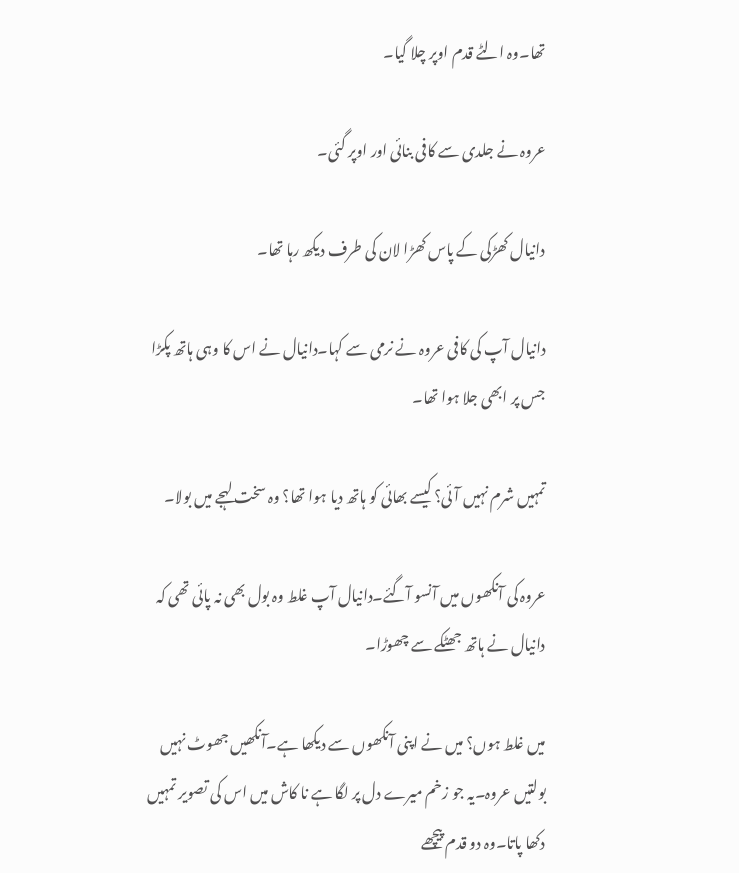تھا۔وہ الٹے قدم اوپر چلا گیا۔

عروہ نے جلدی سے کافی بنائی اور اوپر گئی۔

دانیال کھڑکی کے پاس کھڑا لان کی طرف دیکھ رہا تھا۔

دانیال آپ کی کافی عروہ نے نرمی سے کہا۔دانیال نے اس کا وہی ہاتھ پکڑا جس پر ابھی جلا ہوا تھا۔

تمہیں شرم نہیں آئی؟ کیسے بھائی کو ہاتھ دیا ہوا تھا؟ وہ سخت لہجے میں بولا۔

عروہ کی آنکھوں میں آنسو آگئے۔دانیال آپ غلط وہ بول بھی نہ پائی تھی کہ دانیال نے ہاتھ جھٹکے سے چھوڑا۔

میں غلط ہوں؟ میں نے اپنی آنکھوں سے دیکھا ہے۔آنکھیں جھوٹ نہیں بولتیں عروہ۔یہ جو زخم میرے دل پر لگا ہے نا کاش میں اس کی تصویر تمہیں دکھا پاتا۔وہ دو قدم پیچھے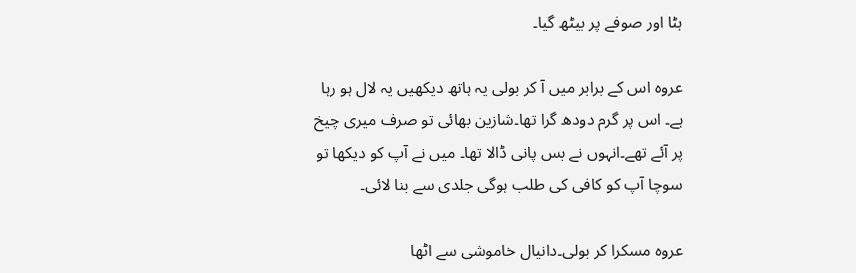ہٹا اور صوفے پر بیٹھ گیا۔

عروہ اس کے برابر میں آ کر بولی یہ ہاتھ دیکھیں یہ لال ہو رہا ہے۔ اس پر گرم دودھ گرا تھا۔شازین بھائی تو صرف میری چیخ پر آئے تھے۔انہوں نے بس پانی ڈالا تھا۔ میں نے آپ کو دیکھا تو سوچا آپ کو کافی کی طلب ہوگی جلدی سے بنا لائی۔

عروہ مسکرا کر بولی۔دانیال خاموشی سے اٹھا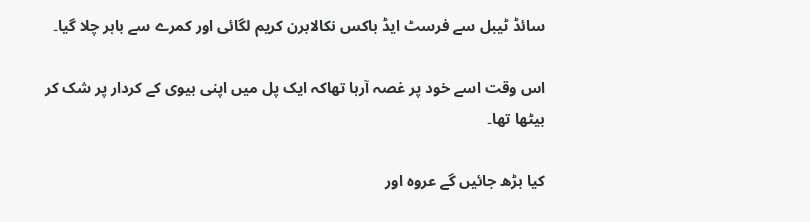سائڈ ٹیبل سے فرسٹ ایڈ باکس نکالابرن کریم لگائی اور کمرے سے باہر چلا گیا۔

اس وقت اسے خود پر غصہ آرہا تھاکہ ایک پل میں اپنی بیوی کے کردار پر شک کر بیٹھا تھا۔

کیا بڑھ جائیں گے عروہ اور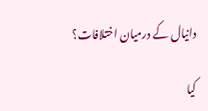دانیال کے درمیان اختلافات؟

کیا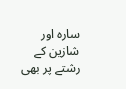سارہ اور شازین کے رشتے پر بھی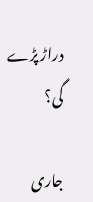دراڑ پڑے گی؟

جاری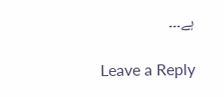ہے۔۔۔

Leave a Reply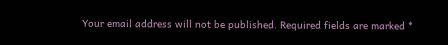Your email address will not be published. Required fields are marked *